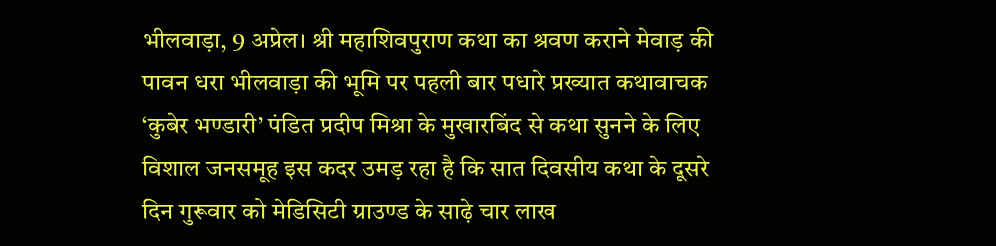भीलवाड़ा, 9 अप्रेल। श्री महाशिवपुराण कथा का श्रवण कराने मेवाड़ की पावन धरा भीलवाड़ा की भूमि पर पहली बार पधारे प्रख्यात कथावाचक ‘कुबेर भण्डारी’ पंडित प्रदीप मिश्रा के मुखारबिंद से कथा सुनने के लिए विशाल जनसमूह इस कदर उमड़ रहा है कि सात दिवसीय कथा के दूसरे दिन गुरूवार को मेडिसिटी ग्राउण्ड के साढ़े चार लाख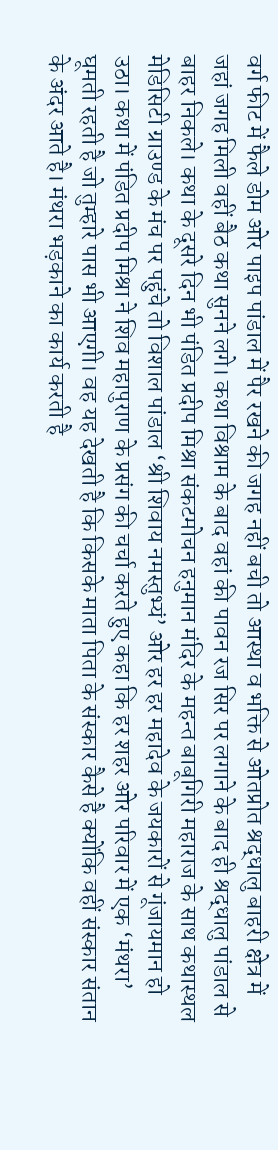वर्ग फीट में फैले डोम ओर पाइप पांडाल में पैर रखने की जगह नहीं बची तो आस्था व भक्ति से ओतप्रोत श्रद्धालु बाहरी क्षेत्र में जहां जगह मिली वहीं बैठ कथा सुनने लगे। कथा विश्राम के बाद वहां की पावन रज सिर पर लगाने के बाद ही श्रद्धालु पांडाल से बाहर निकले। कथा के दूसरे दिन भी पंडित प्रदीप मिश्रा संकटमोचन हनुमान मंदिर के महन्त बाबूगिरी महाराज के साथ कथास्थल मेडिसिटी ग्राउण्ड के मंच पर पहुंचे तो विशाल पांडाल ‘श्री शिवाय नमस्तुभ्यं’ ओर हर हर महादेव के जयकारों से गूंजायमान हो उठा। कथा में पंडित प्रदीप मिश्रा ने शिव महापुराण के प्रसंग की चर्चा करते हुए कहा कि हर शहर ओर परिवार में एक ‘मंथरा’ घूमती रहती है जो तुम्हारे पास भी आएगी। वह यह देखती है कि किसके माता पिता के संस्कार कैसे है क्योंकि वहीं संस्कार संतान के अंदर आते है। मंथरा भड़काने का कार्य करती है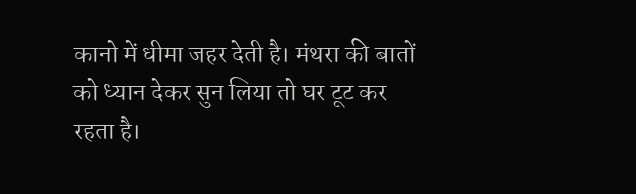कानो में धीमा जहर देती है। मंथरा की बातों को ध्यान देकर सुन लिया तो घर टूट कर रहता है।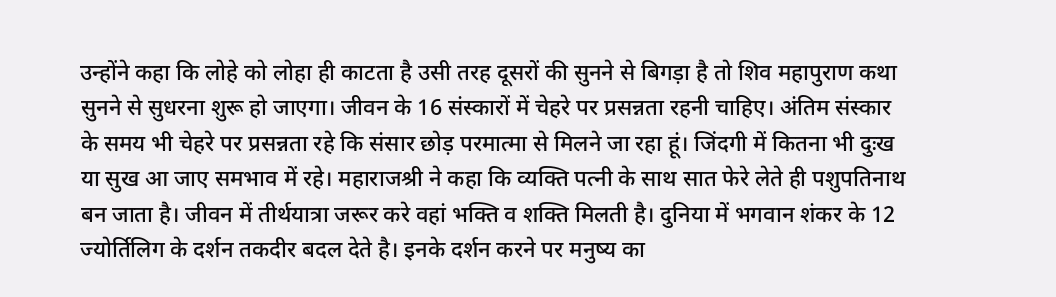उन्होंने कहा कि लोहे को लोहा ही काटता है उसी तरह दूसरों की सुनने से बिगड़ा है तो शिव महापुराण कथा सुनने से सुधरना शुरू हो जाएगा। जीवन के 16 संस्कारों में चेहरे पर प्रसन्नता रहनी चाहिए। अंतिम संस्कार के समय भी चेहरे पर प्रसन्नता रहे कि संसार छोड़ परमात्मा से मिलने जा रहा हूं। जिंदगी में कितना भी दुःख या सुख आ जाए समभाव में रहे। महाराजश्री ने कहा कि व्यक्ति पत्नी के साथ सात फेरे लेते ही पशुपतिनाथ बन जाता है। जीवन में तीर्थयात्रा जरूर करे वहां भक्ति व शक्ति मिलती है। दुनिया में भगवान शंकर के 12 ज्योर्तिलिग के दर्शन तकदीर बदल देते है। इनके दर्शन करने पर मनुष्य का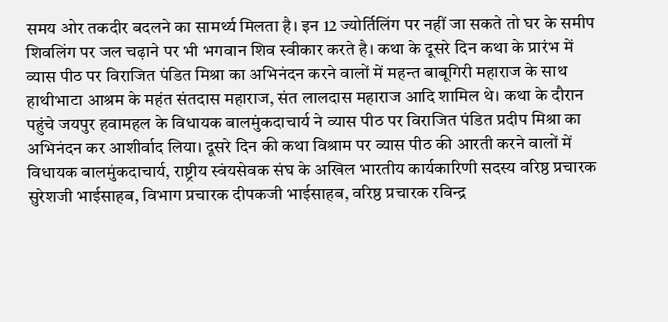समय ओर तकदीर बदलने का सामर्थ्य मिलता है। इन 12 ज्योर्तिलिंग पर नहीं जा सकते तो घर के समीप शिवलिंग पर जल चढ़ाने पर भी भगवान शिव स्वीकार करते है। कथा के दूसरे दिन कथा के प्रारंभ में व्यास पीठ पर विराजित पंडित मिश्रा का अभिनंदन करने वालों में महन्त बाबूगिरी महाराज के साथ हाथीभाटा आश्रम के महंत संतदास महाराज, संत लालदास महाराज आदि शामिल थे। कथा के दौरान पहुंचे जयपुर हवामहल के विधायक बालमुंकदाचार्य ने व्यास पीठ पर विराजित पंडित प्रदीप मिश्रा का अभिनंदन कर आशीर्वाद लिया। दूसरे दिन की कथा विश्राम पर व्यास पीठ की आरती करने वालों में विधायक बालमुंकदाचार्य, राष्ट्रीय स्वंयसेवक संघ के अखिल भारतीय कार्यकारिणी सदस्य वरिष्ठ प्रचारक सुरेशजी भाईसाहब, विभाग प्रचारक दीपकजी भाईसाहब, वरिष्ठ प्रचारक रविन्द्र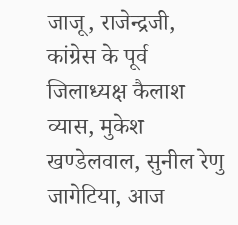जाजू, राजेन्द्रजी, कांग्रेस के पूर्व जिलाध्यक्ष कैलाश व्यास, मुकेश खण्डेलवाल, सुनील रेणु जागेटिया, आज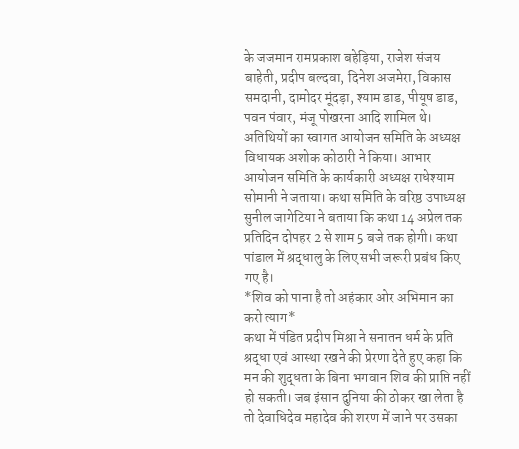के जजमान रामप्रकाश बहेड़िया, राजेश संजय बाहेती, प्रदीप बल्दवा, दिनेश अजमेरा, विकास समदानी, दामोदर मूंदड़ा, श्याम डाड, पीयूष डाड, पवन पंवार, मंजू पोखरना आदि शामिल थे। अतिथियों का स्वागत आयोजन समिति के अध्यक्ष विधायक अशोक कोठारी ने किया। आभार आयोजन समिति के कार्यकारी अध्यक्ष राधेश्याम सोमानी ने जताया। कथा समिति के वरिष्ठ उपाध्यक्ष सुनील जागेटिया ने बताया कि कथा 14 अप्रेल तक प्रतिदिन दोपहर 2 से शाम 5 बजे तक होगी। कथा पांडाल में श्रद्धालु के लिए सभी जरूरी प्रबंध किए गए है।
*शिव को पाना है तो अहंकार ओर अभिमान का करो त्याग*
कथा में पंडित प्रदीप मिश्रा ने सनातन धर्म के प्रति श्रद्धा एवं आस्था रखने की प्रेरणा देते हुए कहा कि मन की शुद्धता के बिना भगवान शिव की प्राप्ति नहीं हो सकती। जब इंसान दुनिया की ठोकर खा लेता है तो देवाधिदेव महादेव की शरण में जाने पर उसका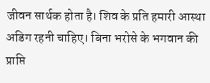जीवन सार्थक होता है। शिव के प्रति हमारी आस्था अडिग रहनी चाहिए। बिना भरोसे के भगवान की प्राप्ति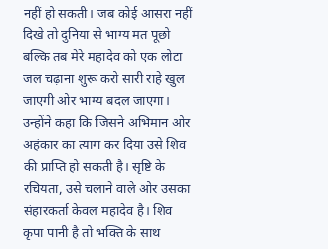नहीं हो सकती। जब कोई आसरा नहीं दिखे तो दुनिया से भाग्य मत पूछो बल्कि तब मेरे महादेव को एक लोटा जल चढ़ाना शुरू करो सारी राहे खुल जाएगी ओर भाग्य बदल जाएगा। उन्होंने कहा कि जिसने अभिमान ओर अहंकार का त्याग कर दिया उसे शिव की प्राप्ति हो सकती है। सृष्टि के रचियता, उसे चलाने वाले ओर उसका संहारकर्ता केवल महादेव है। शिव कृपा पानी है तो भक्ति के साथ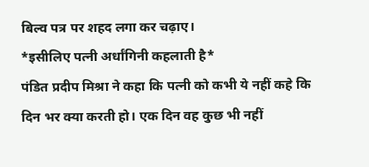बिल्व पत्र पर शहद लगा कर चढ़ाए।
*इसीलिए पत्नी अर्धांगिनी कहलाती है*
पंडित प्रदीप मिश्रा ने कहा कि पत्नी को कभी ये नहीं कहे कि दिन भर क्या करती हो। एक दिन वह कुछ भी नहीं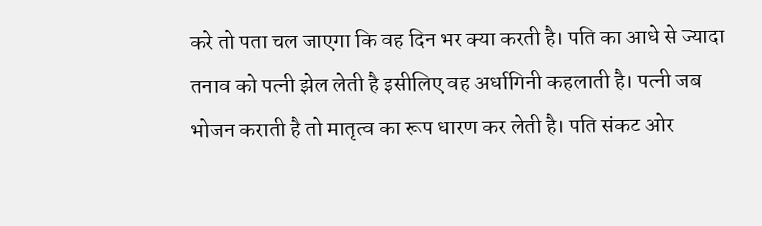करे तो पता चल जाएगा कि वह दिन भर क्या करती है। पति का आधे से ज्यादा तनाव को पत्नी झेल लेती है इसीलिए वह अर्धागिनी कहलाती है। पत्नी जब भोजन कराती है तो मातृत्व का रूप धारण कर लेती है। पति संकट ओर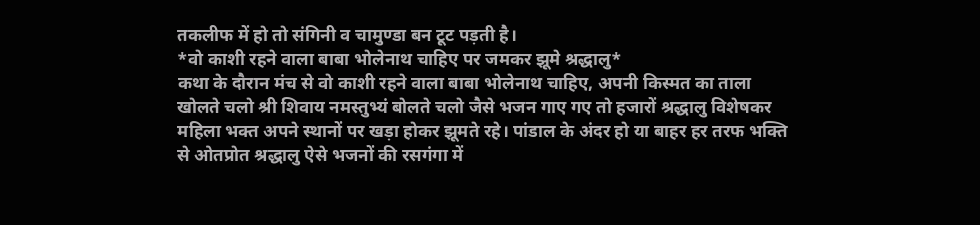तकलीफ में हो तो संगिनी व चामुण्डा बन टूट पड़ती है।
*वो काशी रहने वाला बाबा भोलेनाथ चाहिए पर जमकर झूमे श्रद्धालु*
कथा के दौरान मंच से वो काशी रहने वाला बाबा भोलेनाथ चाहिए, अपनी किस्मत का ताला खोलते चलो श्री शिवाय नमस्तुभ्यं बोलते चलो जैसे भजन गाए गए तो हजारों श्रद्धालु विशेषकर महिला भक्त अपने स्थानों पर खड़ा होकर झूमते रहे। पांडाल के अंदर हो या बाहर हर तरफ भक्ति से ओतप्रोत श्रद्धालु ऐसे भजनों की रसगंगा में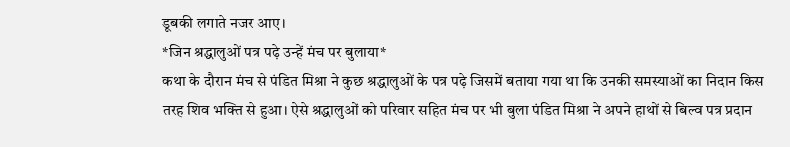डूबकी लगाते नजर आए।
*जिन श्रद्धालुओं पत्र पढ़े उन्हें मंच पर बुलाया*
कथा के दौरान मंच से पंडित मिश्रा ने कुछ श्रद्धालुओं के पत्र पढ़े जिसमें बताया गया था कि उनकी समस्याओं का निदान किस तरह शिव भक्ति से हुआ। ऐसे श्रद्धालुओं को परिवार सहित मंच पर भी बुला पंडित मिश्रा ने अपने हाथों से बिल्व पत्र प्रदान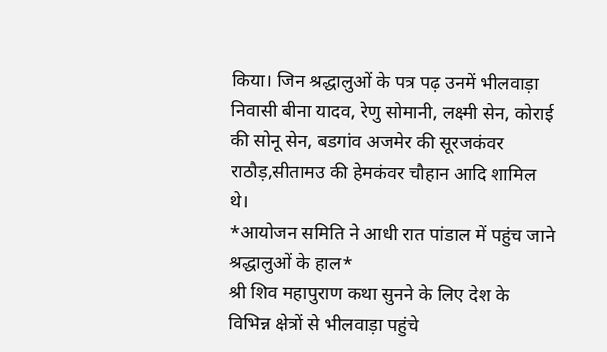किया। जिन श्रद्धालुओं के पत्र पढ़ उनमें भीलवाड़ा निवासी बीना यादव, रेणु सोमानी, लक्ष्मी सेन, कोराई की सोनू सेन, बडगांव अजमेर की सूरजकंवर राठौड़,सीतामउ की हेमकंवर चौहान आदि शामिल थे।
*आयोजन समिति ने आधी रात पांडाल में पहुंच जाने श्रद्धालुओं के हाल*
श्री शिव महापुराण कथा सुनने के लिए देश के विभिन्न क्षेत्रों से भीलवाड़ा पहुंचे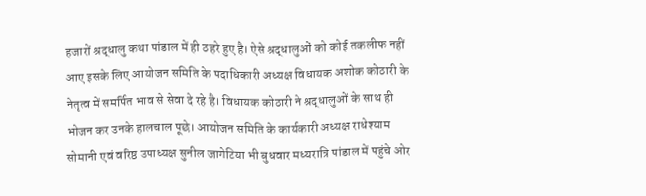हजारों श्रद्धालु कथा पांडाल में ही ठहरे हुए है। ऐसे श्रद्धालुओं को कोई तकलीफ नहीं आए इसके लिए आयोजन समिति के पदाधिकारी अध्यक्ष विधायक अशोक कोठारी के नेतृत्व में समर्पित भाव से सेवा दे रहे है। विधायक कोठारी ने श्रद्धालुओं के साथ ही भोजन कर उनके हालचाल पूछे। आयोजन समिति के कार्यकारी अध्यक्ष राधेश्याम सोमानी एवं वरिष्ठ उपाध्यक्ष सुनील जागेटिया भी बुधवार मध्यरात्रि पांडाल में पहुंचे ओर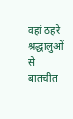वहां ठहरे श्रद्धालुओं से बातचीत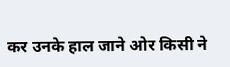कर उनके हाल जाने ओर किसी ने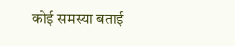कोई समस्या बताई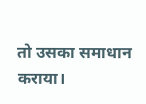तो उसका समाधान कराया।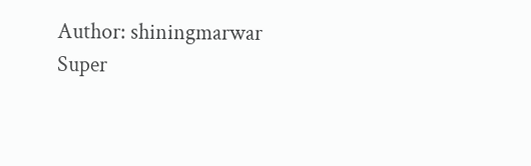Author: shiningmarwar
Super